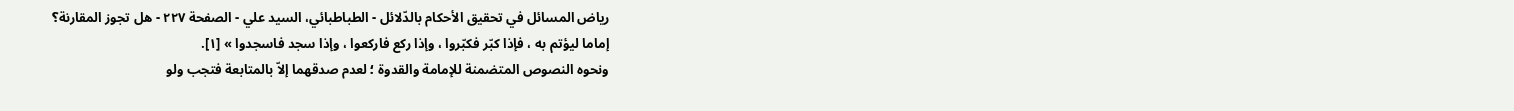رياض المسائل في تحقيق الأحكام بالدّلائل - الطباطبائي، السيد علي - الصفحة ٢٢٧ - هل تجوز المقارنة؟
إماما ليؤتم به ، فإذا كبّر فكبّروا ، وإذا ركع فاركعوا ، وإذا سجد فاسجدوا » [١].
ونحوه النصوص المتضمنة للإمامة والقدوة ؛ لعدم صدقهما إلاّ بالمتابعة فتجب ولو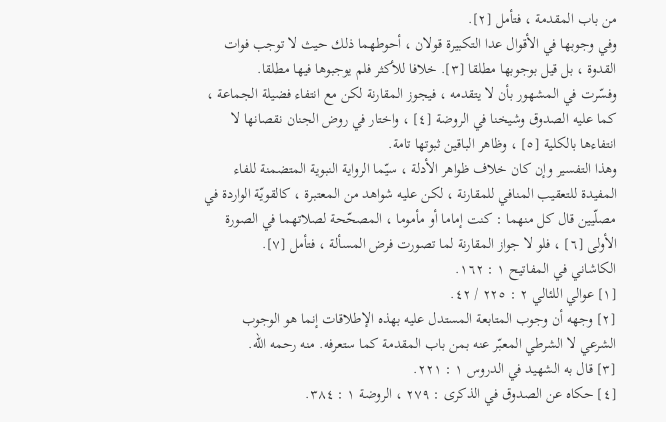من باب المقدمة ، فتأمل [٢].
وفي وجوبها في الأقوال عدا التكبيرة قولان ، أحوطهما ذلك حيث لا توجب فوات القدوة ، بل قيل بوجوبها مطلقا [٣]. خلافا للأكثر فلم يوجبوها فيها مطلقا.
وفسّرت في المشهور بأن لا يتقدمه ، فيجوز المقارنة لكن مع انتفاء فضيلة الجماعة ، كما عليه الصدوق وشيخنا في الروضة [٤] ، واختار في روض الجنان نقصانها لا انتفاءها بالكلية [٥] ، وظاهر الباقين ثبوتها تامة.
وهذا التفسير وإن كان خلاف ظواهر الأدلة ، سيّما الرواية النبوية المتضمنة للفاء المفيدة للتعقيب المنافي للمقارنة ، لكن عليه شواهد من المعتبرة ، كالقويّة الواردة في مصلّيين قال كل منهما : كنت إماما أو مأموما ، المصحّحة لصلاتهما في الصورة الأولى [٦] ، فلو لا جواز المقارنة لما تصورت فرض المسألة ، فتأمل [٧].
الكاشاني في المفاتيح ١ : ١٦٢.
[١] عوالي اللئالي ٢ : ٢٢٥ / ٤٢.
[٢] وجهه أن وجوب المتابعة المستدل عليه بهذه الإطلاقات إنما هو الوجوب الشرعي لا الشرطي المعبّر عنه بمن باب المقدمة كما ستعرفه. منه رحمه الله.
[٣] قال به الشهيد في الدروس ١ : ٢٢١.
[٤] حكاه عن الصدوق في الذكرى : ٢٧٩ ، الروضة ١ : ٣٨٤.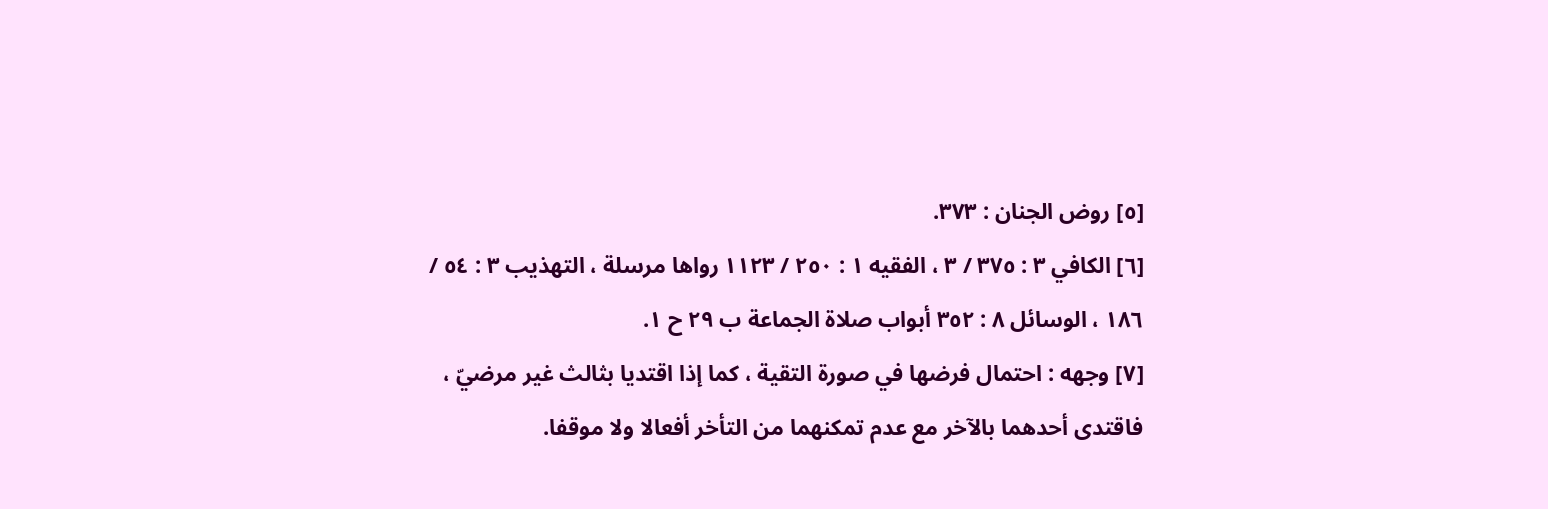[٥] روض الجنان : ٣٧٣.
[٦] الكافي ٣ : ٣٧٥ / ٣ ، الفقيه ١ : ٢٥٠ / ١١٢٣ رواها مرسلة ، التهذيب ٣ : ٥٤ / ١٨٦ ، الوسائل ٨ : ٣٥٢ أبواب صلاة الجماعة ب ٢٩ ح ١.
[٧] وجهه : احتمال فرضها في صورة التقية ، كما إذا اقتديا بثالث غير مرضيّ ، فاقتدى أحدهما بالآخر مع عدم تمكنهما من التأخر أفعالا ولا موقفا.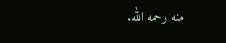منه رحمه الله.